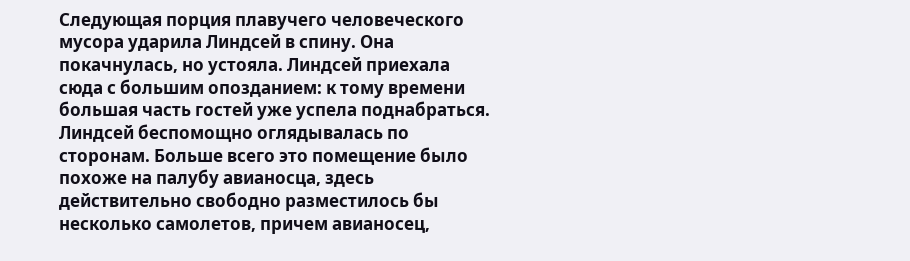Следующая порция плавучего человеческого мусора ударила Линдсей в спину. Она покачнулась, но устояла. Линдсей приехала сюда с большим опозданием: к тому времени большая часть гостей уже успела поднабраться. Линдсей беспомощно оглядывалась по сторонам. Больше всего это помещение было похоже на палубу авианосца, здесь действительно свободно разместилось бы несколько самолетов, причем авианосец,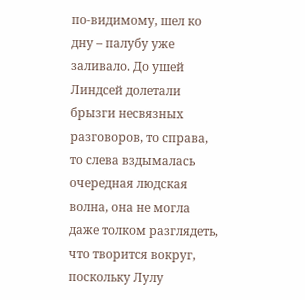по-видимому, шел ко дну – палубу уже заливало. До ушей Линдсей долетали брызги несвязных разговоров, то справа, то слева вздымалась очередная людская волна, она не могла даже толком разглядеть, что творится вокруг, поскольку Лулу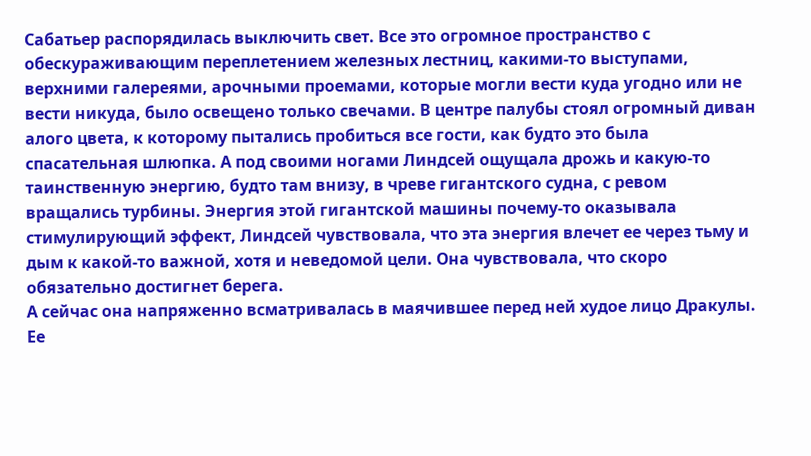Сабатьер распорядилась выключить свет. Все это огромное пространство с обескураживающим переплетением железных лестниц, какими-то выступами, верхними галереями, арочными проемами, которые могли вести куда угодно или не вести никуда, было освещено только свечами. В центре палубы стоял огромный диван алого цвета, к которому пытались пробиться все гости, как будто это была спасательная шлюпка. А под своими ногами Линдсей ощущала дрожь и какую-то таинственную энергию, будто там внизу, в чреве гигантского судна, с ревом вращались турбины. Энергия этой гигантской машины почему-то оказывала стимулирующий эффект, Линдсей чувствовала, что эта энергия влечет ее через тьму и дым к какой-то важной, хотя и неведомой цели. Она чувствовала, что скоро обязательно достигнет берега.
А сейчас она напряженно всматривалась в маячившее перед ней худое лицо Дракулы. Ее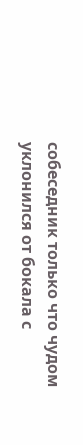собеседник только что чудом уклонился от бокала с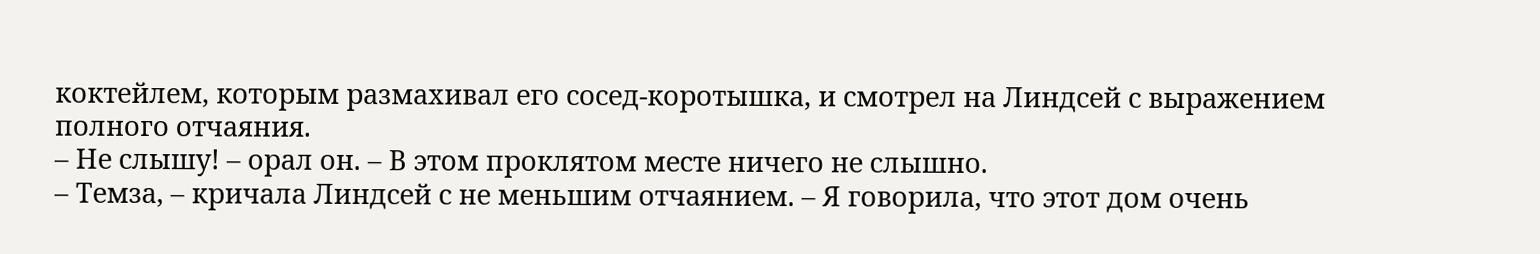коктейлем, которым размахивал его сосед-коротышка, и смотрел на Линдсей с выражением полного отчаяния.
– Не слышу! – орал он. – В этом проклятом месте ничего не слышно.
– Темза, – кричала Линдсей с не меньшим отчаянием. – Я говорила, что этот дом очень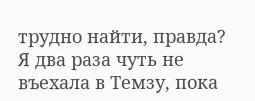трудно найти, правда? Я два раза чуть не въехала в Темзу, пока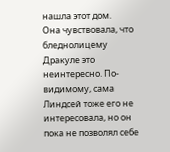нашла этот дом.
Она чувствовала, что бледнолицему Дракуле это неинтересно. По-видимому, сама Линдсей тоже его не интересовала, но он пока не позволял себе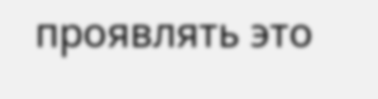проявлять это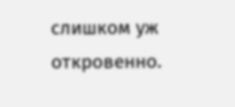слишком уж откровенно.